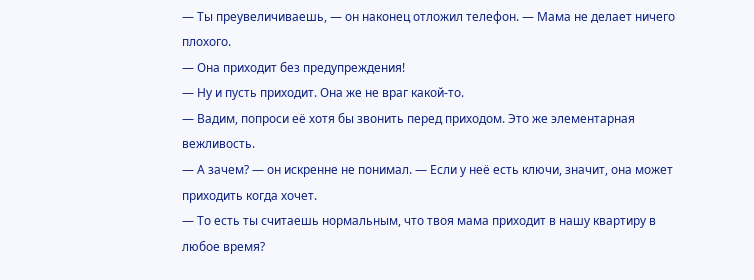— Ты преувеличиваешь, — он наконец отложил телефон. — Мама не делает ничего плохого.
— Она приходит без предупреждения!
— Ну и пусть приходит. Она же не враг какой-то.
— Вадим, попроси её хотя бы звонить перед приходом. Это же элементарная вежливость.
— А зачем? — он искренне не понимал. — Если у неё есть ключи, значит, она может приходить когда хочет.
— То есть ты считаешь нормальным, что твоя мама приходит в нашу квартиру в любое время?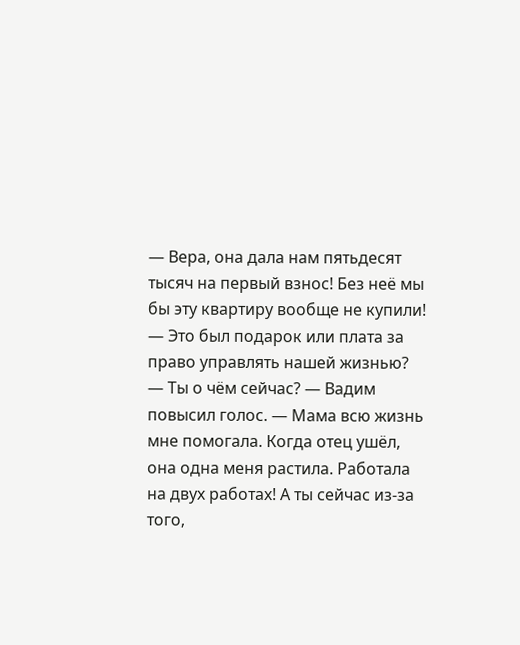— Вера, она дала нам пятьдесят тысяч на первый взнос! Без неё мы бы эту квартиру вообще не купили!
— Это был подарок или плата за право управлять нашей жизнью?
— Ты о чём сейчас? — Вадим повысил голос. — Мама всю жизнь мне помогала. Когда отец ушёл, она одна меня растила. Работала на двух работах! А ты сейчас из-за того,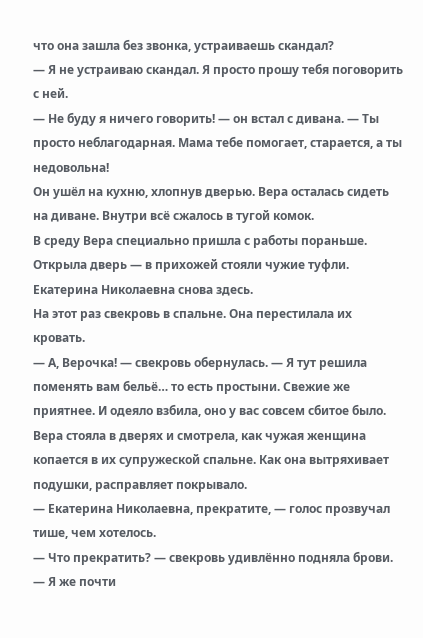что она зашла без звонка, устраиваешь скандал?
— Я не устраиваю скандал. Я просто прошу тебя поговорить с ней.
— Не буду я ничего говорить! — он встал с дивана. — Ты просто неблагодарная. Мама тебе помогает, старается, а ты недовольна!
Он ушёл на кухню, хлопнув дверью. Вера осталась сидеть на диване. Внутри всё сжалось в тугой комок.
В среду Вера специально пришла с работы пораньше. Открыла дверь — в прихожей стояли чужие туфли. Екатерина Николаевна снова здесь.
На этот раз свекровь в спальне. Она перестилала их кровать.
— А, Верочка! — свекровь обернулась. — Я тут решила поменять вам бельё… то есть простыни. Свежие же приятнее. И одеяло взбила, оно у вас совсем сбитое было.
Вера стояла в дверях и смотрела, как чужая женщина копается в их супружеской спальне. Как она вытряхивает подушки, расправляет покрывало.
— Екатерина Николаевна, прекратите, — голос прозвучал тише, чем хотелось.
— Что прекратить? — свекровь удивлённо подняла брови. — Я же почти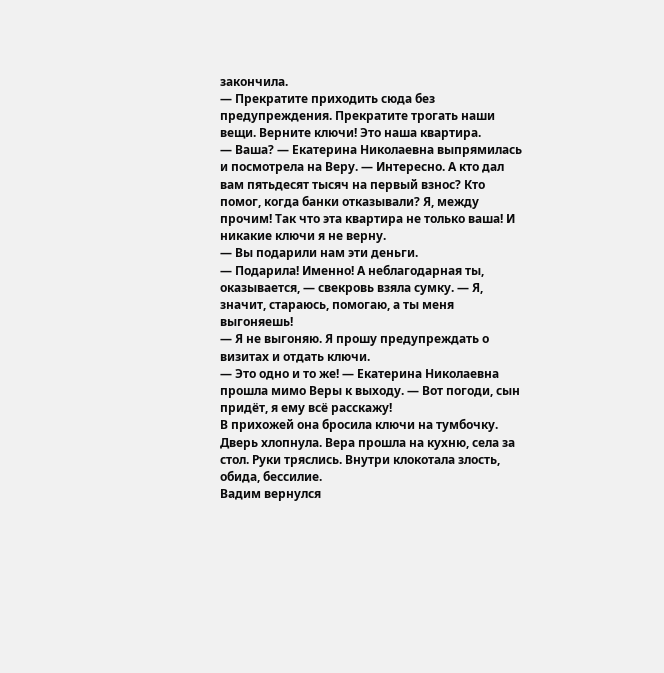закончила.
— Прекратите приходить сюда без предупреждения. Прекратите трогать наши вещи. Верните ключи! Это наша квартира.
— Ваша? — Екатерина Николаевна выпрямилась и посмотрела на Веру. — Интересно. А кто дал вам пятьдесят тысяч на первый взнос? Кто помог, когда банки отказывали? Я, между прочим! Так что эта квартира не только ваша! И никакие ключи я не верну.
— Вы подарили нам эти деньги.
— Подарила! Именно! А неблагодарная ты, оказывается, — свекровь взяла сумку. — Я, значит, стараюсь, помогаю, а ты меня выгоняешь!
— Я не выгоняю. Я прошу предупреждать о визитах и отдать ключи.
— Это одно и то же! — Екатерина Николаевна прошла мимо Веры к выходу. — Вот погоди, сын придёт, я ему всё расскажу!
В прихожей она бросила ключи на тумбочку. Дверь хлопнула. Вера прошла на кухню, села за стол. Руки тряслись. Внутри клокотала злость, обида, бессилие.
Вадим вернулся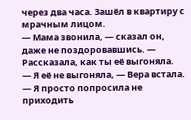через два часа. Зашёл в квартиру с мрачным лицом.
— Мама звонила, — сказал он, даже не поздоровавшись. — Рассказала, как ты её выгоняла.
— Я её не выгоняла, — Вера встала. — Я просто попросила не приходить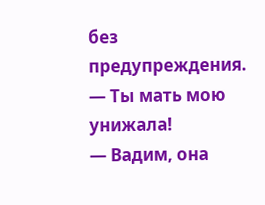без предупреждения.
— Ты мать мою унижала!
— Вадим, она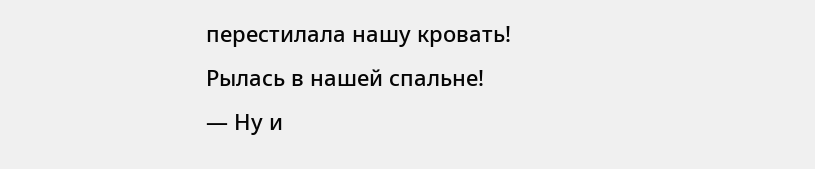перестилала нашу кровать! Рылась в нашей спальне!
— Ну и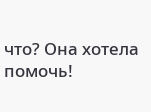что? Она хотела помочь!